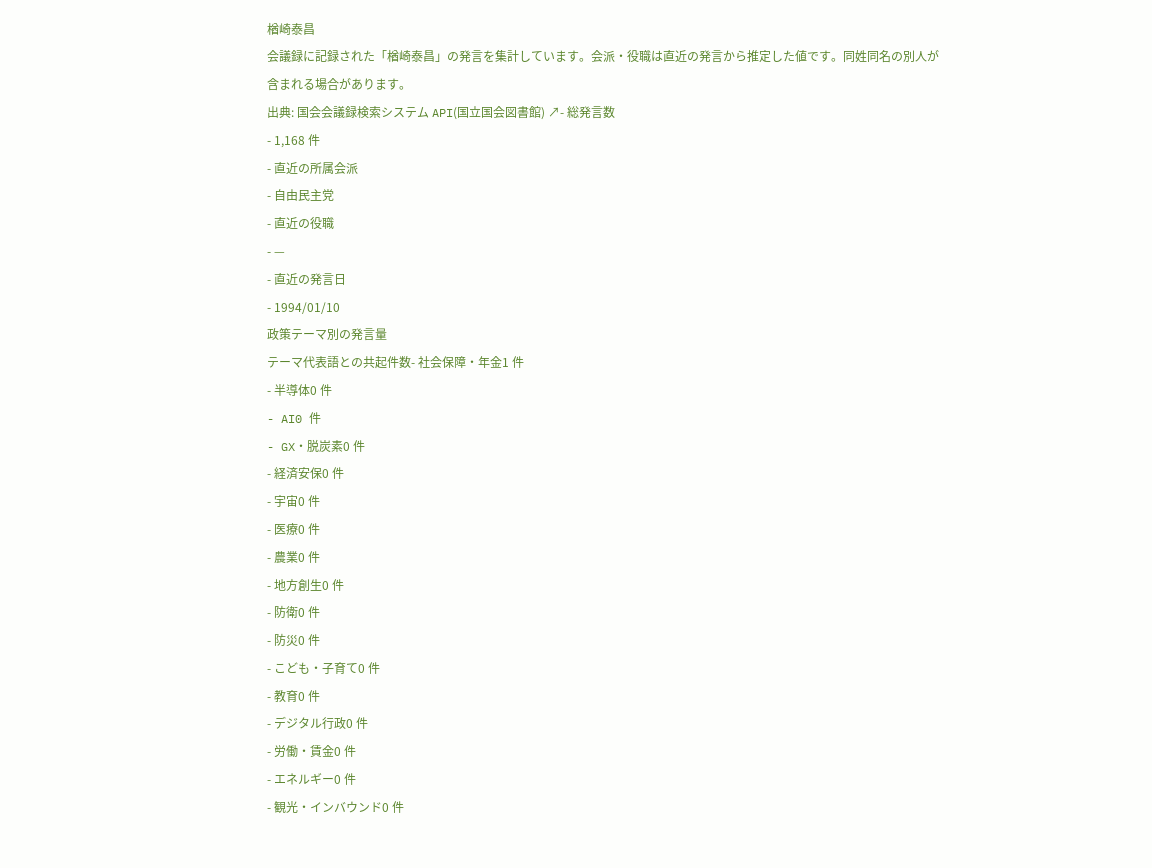楢崎泰昌
会議録に記録された「楢崎泰昌」の発言を集計しています。会派・役職は直近の発言から推定した値です。同姓同名の別人が含まれる場合があります。
出典: 国会会議録検索システム API(国立国会図書館) ↗- 総発言数
- 1,168 件
- 直近の所属会派
- 自由民主党
- 直近の役職
- —
- 直近の発言日
- 1994/01/10
政策テーマ別の発言量
テーマ代表語との共起件数- 社会保障・年金1 件
- 半導体0 件
- AI0 件
- GX・脱炭素0 件
- 経済安保0 件
- 宇宙0 件
- 医療0 件
- 農業0 件
- 地方創生0 件
- 防衛0 件
- 防災0 件
- こども・子育て0 件
- 教育0 件
- デジタル行政0 件
- 労働・賃金0 件
- エネルギー0 件
- 観光・インバウンド0 件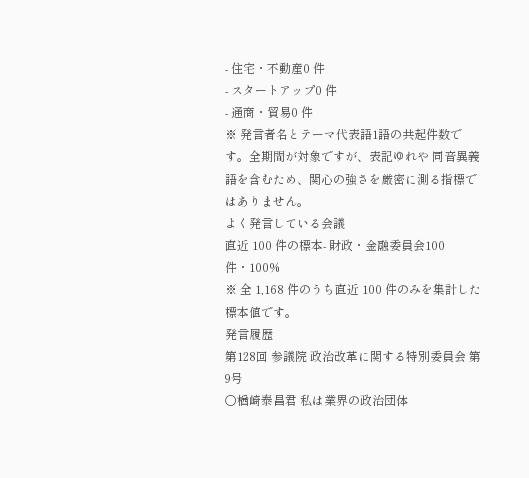- 住宅・不動産0 件
- スタートアップ0 件
- 通商・貿易0 件
※ 発言者名とテーマ代表語1語の共起件数です。全期間が対象ですが、表記ゆれや 同音異義語を含むため、関心の強さを厳密に測る指標ではありません。
よく発言している会議
直近 100 件の標本- 財政・金融委員会100 件・100%
※ 全 1,168 件のうち直近 100 件のみを集計した標本値です。
発言履歴
第128回 参議院 政治改革に関する特別委員会 第9号
○楢崎泰昌君 私は業界の政治団体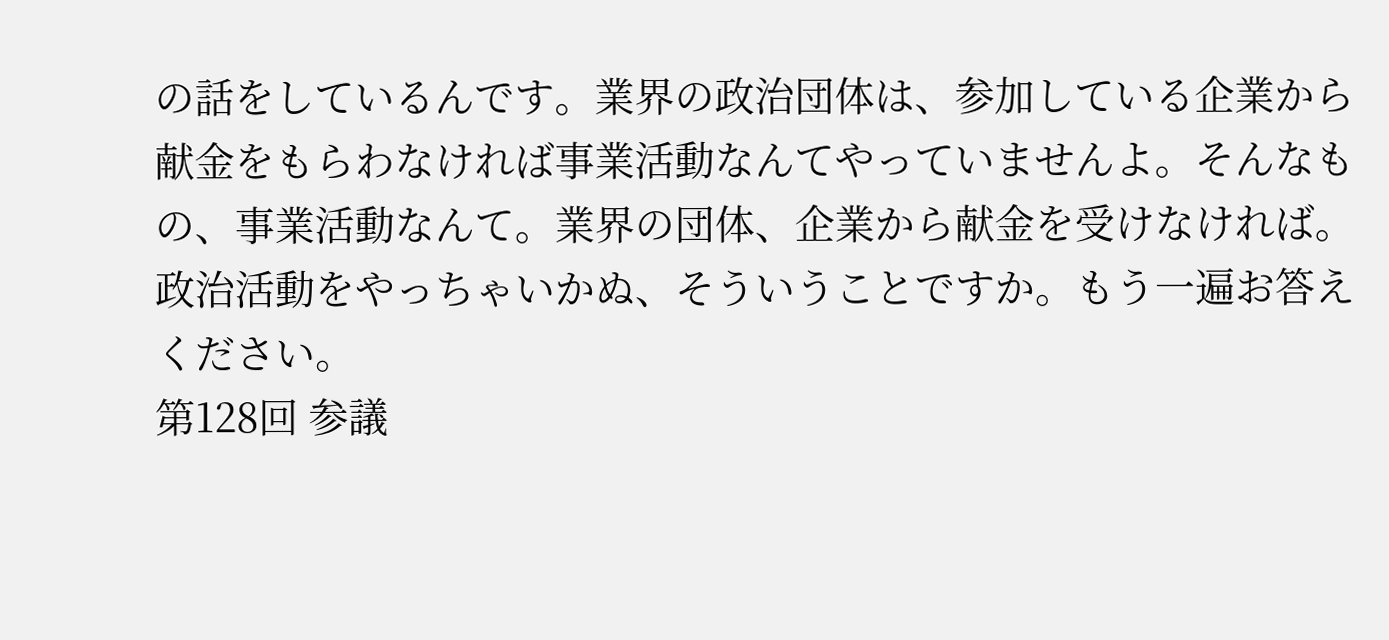の話をしているんです。業界の政治団体は、参加している企業から献金をもらわなければ事業活動なんてやっていませんよ。そんなもの、事業活動なんて。業界の団体、企業から献金を受けなければ。政治活動をやっちゃいかぬ、そういうことですか。もう一遍お答えください。
第128回 参議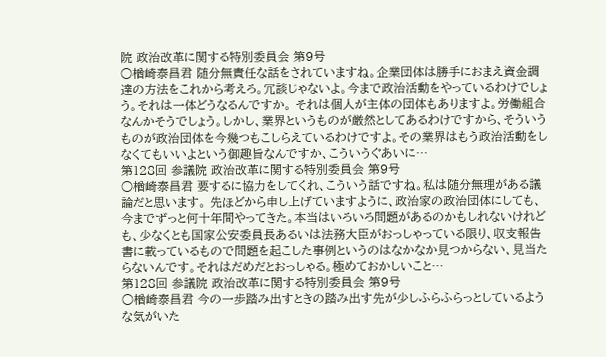院 政治改革に関する特別委員会 第9号
○楢崎泰昌君 随分無責任な話をされていますね。企業団体は勝手におまえ資金調達の方法をこれから考えろ。冗談じゃないよ。今まで政治活動をやっているわけでしょう。それは一体どうなるんですか。 それは個人が主体の団体もありますよ。労働組合なんかそうでしょう。しかし、業界というものが厳然としてあるわけですから、そういうものが政治団体を今幾つもこしらえているわけですよ。その業界はもう政治活動をしなくてもいいよという御趣旨なんですか、こういうぐあいに…
第128回 参議院 政治改革に関する特別委員会 第9号
○楢崎泰昌君 要するに協力をしてくれ、こういう話ですね。私は随分無理がある議論だと思います。 先ほどから申し上げていますように、政治家の政治団体にしても、今までずっと何十年間やってきた。本当はいろいろ問題があるのかもしれないけれども、少なくとも国家公安委員長あるいは法務大臣がおっしゃっている限り、収支報告書に載っているもので問題を起こした事例というのはなかなか見つからない、見当たらないんです。それはだめだとおっしゃる。極めておかしいこと…
第128回 参議院 政治改革に関する特別委員会 第9号
○楢崎泰昌君 今の一歩踏み出すときの踏み出す先が少しふらふらっとしているような気がいた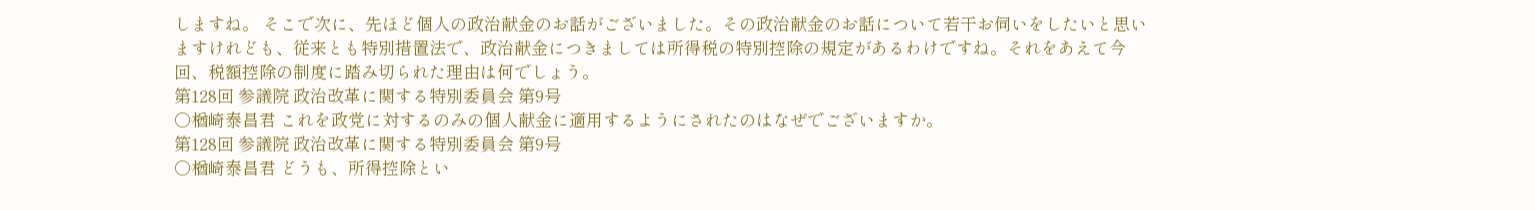しますね。 そこで次に、先ほど個人の政治献金のお話がございました。その政治献金のお話について若干お伺いをしたいと思いますけれども、従来とも特別措置法で、政治献金につきましては所得税の特別控除の規定があるわけですね。それをあえて今回、税額控除の制度に踏み切られた理由は何でしょう。
第128回 参議院 政治改革に関する特別委員会 第9号
○楢崎泰昌君 これを政党に対するのみの個人献金に適用するようにされたのはなぜでございますか。
第128回 参議院 政治改革に関する特別委員会 第9号
○楢崎泰昌君 どうも、所得控除とい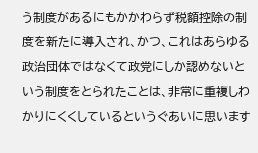う制度があるにもかかわらず税額控除の制度を新たに導入され、かつ、これはあらゆる政治団体ではなくて政党にしか認めないという制度をとられたことは、非常に重複しわかりにくくしているというぐあいに思います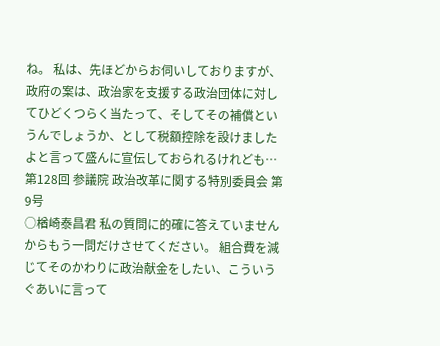ね。 私は、先ほどからお伺いしておりますが、政府の案は、政治家を支援する政治団体に対してひどくつらく当たって、そしてその補償というんでしょうか、として税額控除を設けましたよと言って盛んに宣伝しておられるけれども…
第128回 参議院 政治改革に関する特別委員会 第9号
○楢崎泰昌君 私の質問に的確に答えていませんからもう一問だけさせてください。 組合費を減じてそのかわりに政治献金をしたい、こういうぐあいに言って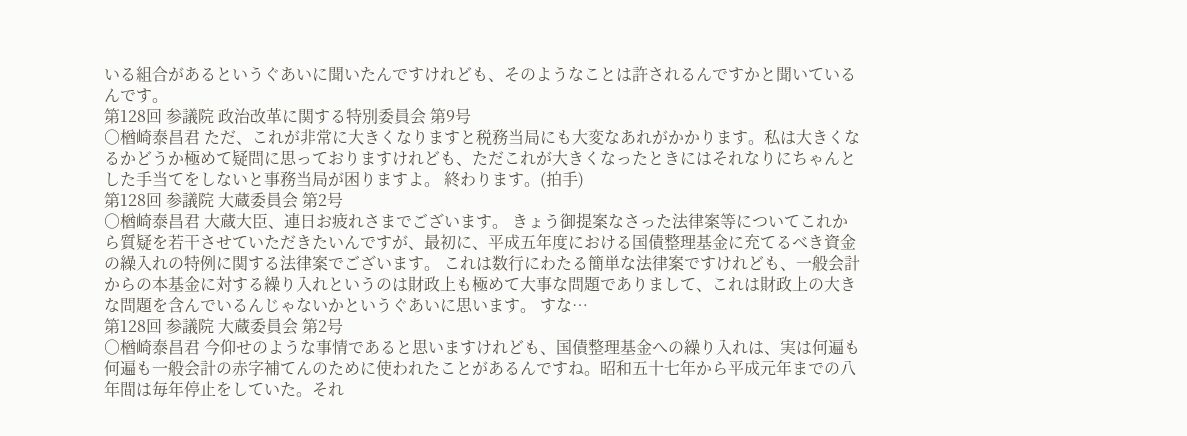いる組合があるというぐあいに聞いたんですけれども、そのようなことは許されるんですかと聞いているんです。
第128回 参議院 政治改革に関する特別委員会 第9号
○楢崎泰昌君 ただ、これが非常に大きくなりますと税務当局にも大変なあれがかかります。私は大きくなるかどうか極めて疑問に思っておりますけれども、ただこれが大きくなったときにはそれなりにちゃんとした手当てをしないと事務当局が困りますよ。 終わります。(拍手)
第128回 参議院 大蔵委員会 第2号
○楢崎泰昌君 大蔵大臣、連日お疲れさまでございます。 きょう御提案なさった法律案等についてこれから質疑を若干させていただきたいんですが、最初に、平成五年度における国債整理基金に充てるべき資金の繰入れの特例に関する法律案でございます。 これは数行にわたる簡単な法律案ですけれども、一般会計からの本基金に対する繰り入れというのは財政上も極めて大事な問題でありまして、これは財政上の大きな問題を含んでいるんじゃないかというぐあいに思います。 すな…
第128回 参議院 大蔵委員会 第2号
○楢崎泰昌君 今仰せのような事情であると思いますけれども、国債整理基金への繰り入れは、実は何遍も何遍も一般会計の赤字補てんのために使われたことがあるんですね。昭和五十七年から平成元年までの八年間は毎年停止をしていた。それ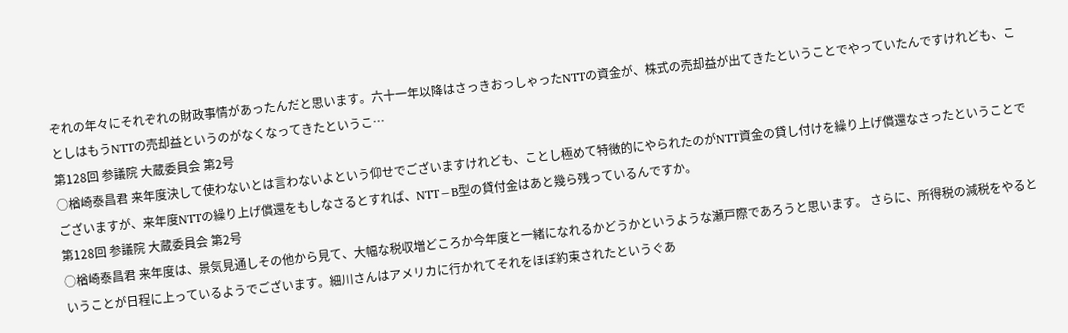ぞれの年々にそれぞれの財政事情があったんだと思います。六十一年以降はさっきおっしゃったNTTの資金が、株式の売却益が出てきたということでやっていたんですけれども、ことしはもうNTTの売却益というのがなくなってきたというこ…
第128回 参議院 大蔵委員会 第2号
○楢崎泰昌君 来年度決して使わないとは言わないよという仰せでございますけれども、ことし極めて特徴的にやられたのがNTT資金の貸し付けを繰り上げ償還なさったということでございますが、来年度NTTの繰り上げ償還をもしなさるとすれば、NTT−B型の貸付金はあと幾ら残っているんですか。
第128回 参議院 大蔵委員会 第2号
○楢崎泰昌君 来年度は、景気見通しその他から見て、大幅な税収増どころか今年度と一緒になれるかどうかというような瀬戸際であろうと思います。 さらに、所得税の減税をやるということが日程に上っているようでございます。細川さんはアメリカに行かれてそれをほぼ約束されたというぐあ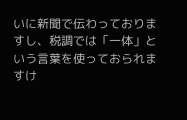いに新聞で伝わっておりますし、税調では「一体」という言葉を使っておられますけ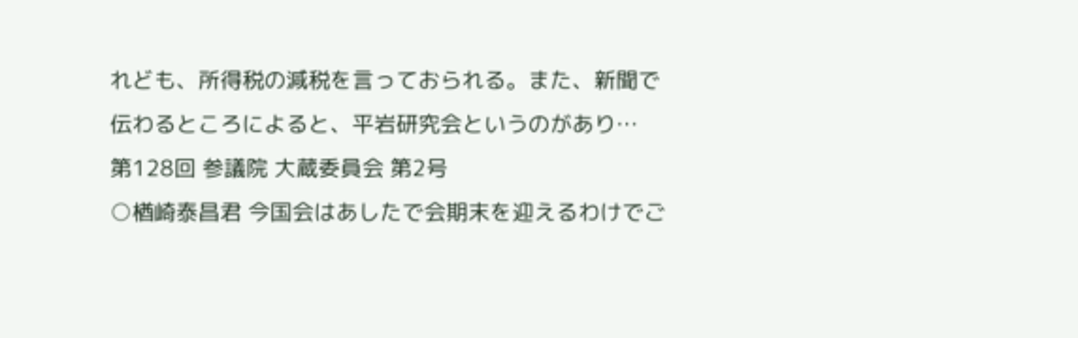れども、所得税の減税を言っておられる。また、新聞で伝わるところによると、平岩研究会というのがあり…
第128回 参議院 大蔵委員会 第2号
○楢崎泰昌君 今国会はあしたで会期末を迎えるわけでご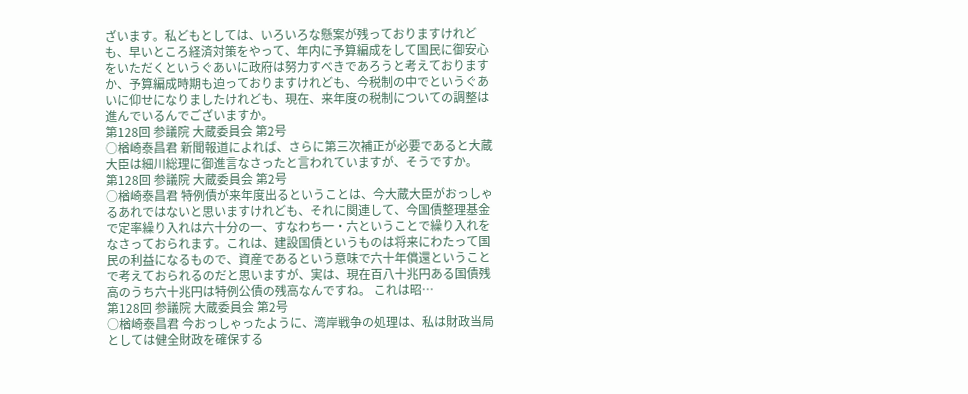ざいます。私どもとしては、いろいろな懸案が残っておりますけれども、早いところ経済対策をやって、年内に予算編成をして国民に御安心をいただくというぐあいに政府は努力すべきであろうと考えておりますか、予算編成時期も迫っておりますけれども、今税制の中でというぐあいに仰せになりましたけれども、現在、来年度の税制についての調整は進んでいるんでございますか。
第128回 参議院 大蔵委員会 第2号
○楢崎泰昌君 新聞報道によれば、さらに第三次補正が必要であると大蔵大臣は細川総理に御進言なさったと言われていますが、そうですか。
第128回 参議院 大蔵委員会 第2号
○楢崎泰昌君 特例債が来年度出るということは、今大蔵大臣がおっしゃるあれではないと思いますけれども、それに関連して、今国債整理基金で定率繰り入れは六十分の一、すなわち一・六ということで繰り入れをなさっておられます。これは、建設国債というものは将来にわたって国民の利益になるもので、資産であるという意味で六十年償還ということで考えておられるのだと思いますが、実は、現在百八十兆円ある国債残高のうち六十兆円は特例公債の残高なんですね。 これは昭…
第128回 参議院 大蔵委員会 第2号
○楢崎泰昌君 今おっしゃったように、湾岸戦争の処理は、私は財政当局としては健全財政を確保する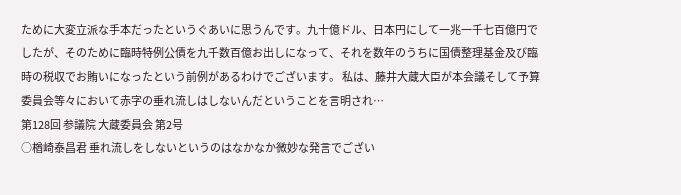ために大変立派な手本だったというぐあいに思うんです。九十億ドル、日本円にして一兆一千七百億円でしたが、そのために臨時特例公債を九千数百億お出しになって、それを数年のうちに国債整理基金及び臨時の税収でお賄いになったという前例があるわけでございます。 私は、藤井大蔵大臣が本会議そして予算委員会等々において赤字の垂れ流しはしないんだということを言明され…
第128回 参議院 大蔵委員会 第2号
○楢崎泰昌君 垂れ流しをしないというのはなかなか微妙な発言でござい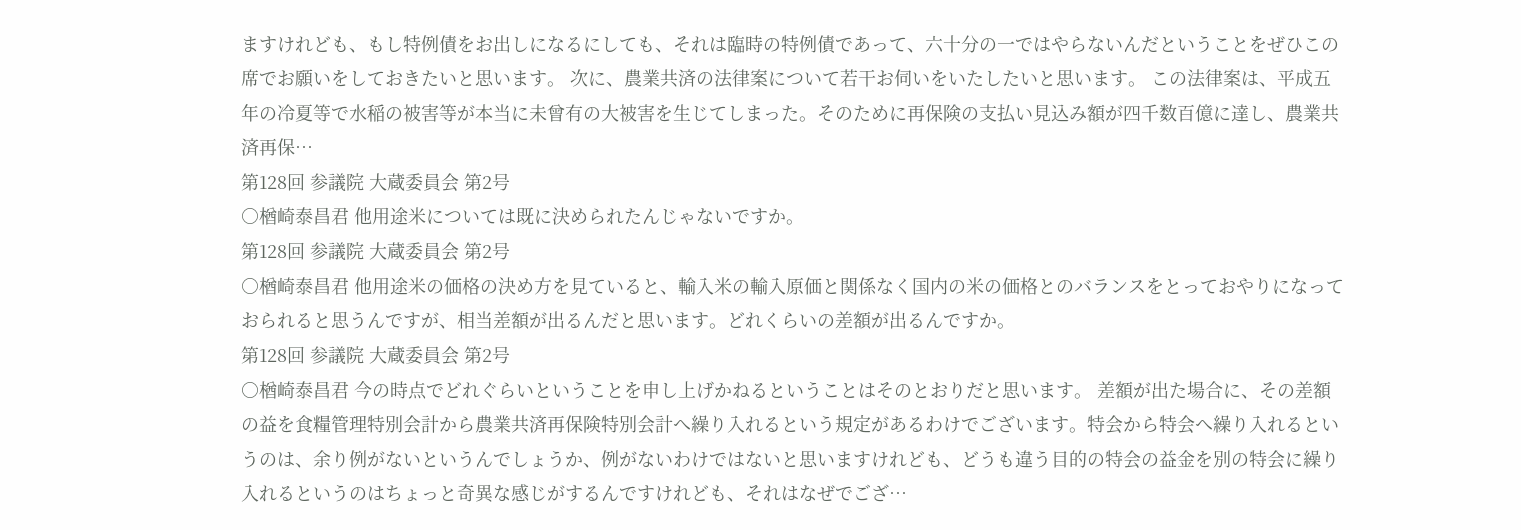ますけれども、もし特例債をお出しになるにしても、それは臨時の特例債であって、六十分の一ではやらないんだということをぜひこの席でお願いをしておきたいと思います。 次に、農業共済の法律案について若干お伺いをいたしたいと思います。 この法律案は、平成五年の冷夏等で水稲の被害等が本当に未曾有の大被害を生じてしまった。そのために再保険の支払い見込み額が四千数百億に達し、農業共済再保…
第128回 参議院 大蔵委員会 第2号
○楢崎泰昌君 他用途米については既に決められたんじゃないですか。
第128回 参議院 大蔵委員会 第2号
○楢崎泰昌君 他用途米の価格の決め方を見ていると、輸入米の輸入原価と関係なく国内の米の価格とのバランスをとっておやりになっておられると思うんですが、相当差額が出るんだと思います。どれくらいの差額が出るんですか。
第128回 参議院 大蔵委員会 第2号
○楢崎泰昌君 今の時点でどれぐらいということを申し上げかねるということはそのとおりだと思います。 差額が出た場合に、その差額の益を食糧管理特別会計から農業共済再保険特別会計へ繰り入れるという規定があるわけでございます。特会から特会へ繰り入れるというのは、余り例がないというんでしょうか、例がないわけではないと思いますけれども、どうも違う目的の特会の益金を別の特会に繰り入れるというのはちょっと奇異な感じがするんですけれども、それはなぜでござ…